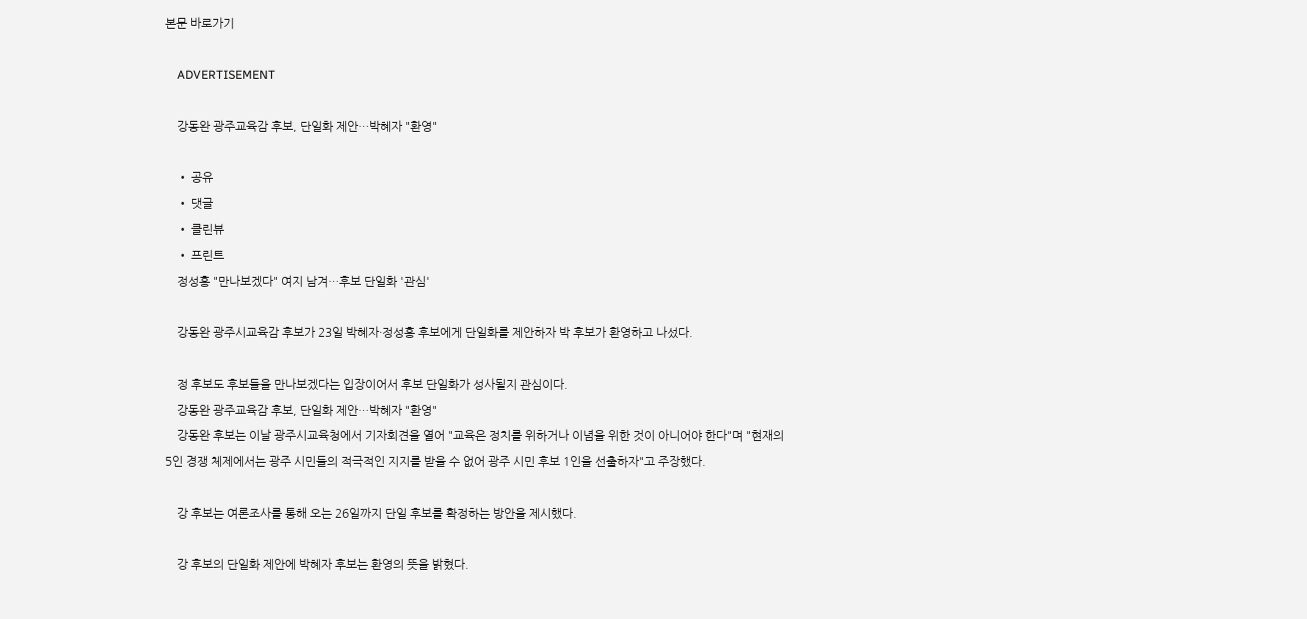본문 바로가기

    ADVERTISEMENT

    강동완 광주교육감 후보, 단일화 제안…박혜자 "환영"

    • 공유
    • 댓글
    • 클린뷰
    • 프린트
    정성홍 "만나보겠다" 여지 남겨…후보 단일화 '관심'

    강동완 광주시교육감 후보가 23일 박혜자·정성홍 후보에게 단일화를 제안하자 박 후보가 환영하고 나섰다.

    정 후보도 후보들을 만나보겠다는 입장이어서 후보 단일화가 성사될지 관심이다.
    강동완 광주교육감 후보, 단일화 제안…박혜자 "환영"
    강동완 후보는 이날 광주시교육청에서 기자회견을 열어 "교육은 정치를 위하거나 이념을 위한 것이 아니어야 한다"며 "현재의 5인 경쟁 체제에서는 광주 시민들의 적극적인 지지를 받을 수 없어 광주 시민 후보 1인을 선출하자"고 주장했다.

    강 후보는 여론조사를 통해 오는 26일까지 단일 후보를 확정하는 방안을 제시했다.

    강 후보의 단일화 제안에 박혜자 후보는 환영의 뜻을 밝혔다.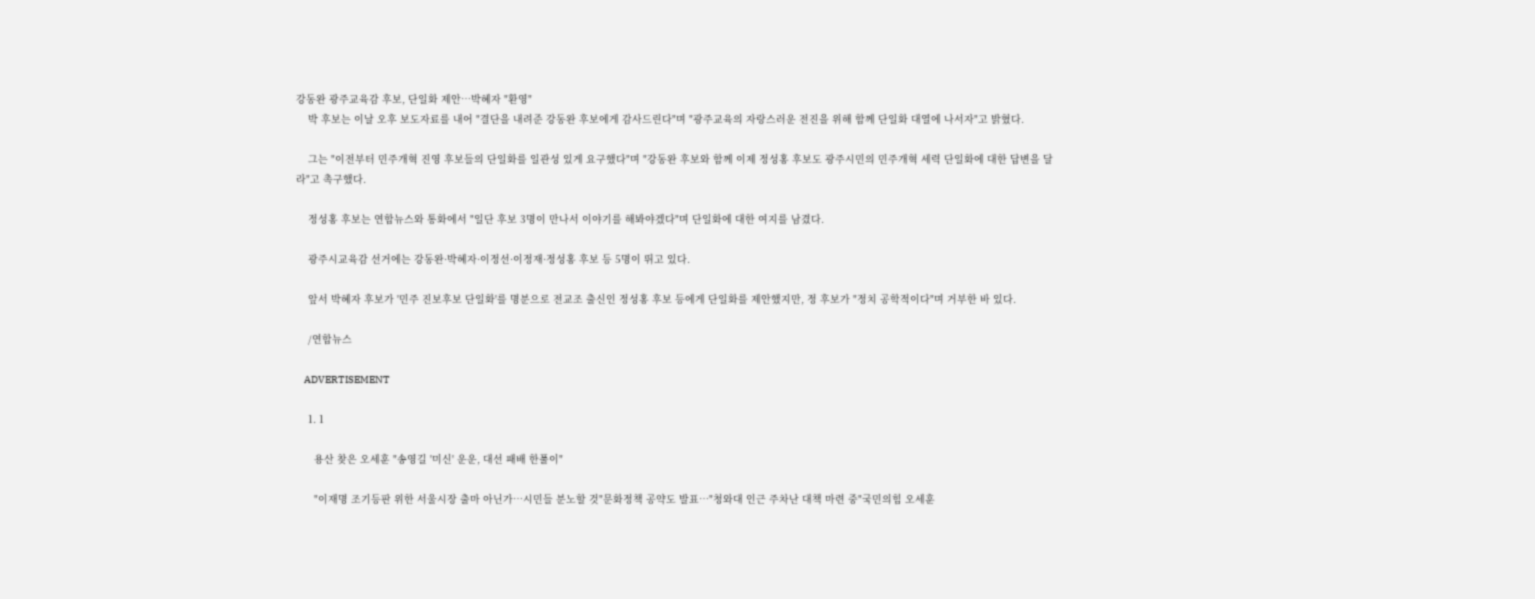강동완 광주교육감 후보, 단일화 제안…박혜자 "환영"
    박 후보는 이날 오후 보도자료를 내어 "결단을 내려준 강동완 후보에게 감사드린다"며 "광주교육의 자랑스러운 전진을 위해 함께 단일화 대열에 나서자"고 밝혔다.

    그는 "이전부터 민주개혁 진영 후보들의 단일화를 일관성 있게 요구했다"며 "강동완 후보와 함께 이제 정성홍 후보도 광주시민의 민주개혁 세력 단일화에 대한 답변을 달라"고 촉구했다.

    정성홍 후보는 연합뉴스와 통화에서 "일단 후보 3명이 만나서 이야기를 해봐야겠다"며 단일화에 대한 여지를 남겼다.

    광주시교육감 선거에는 강동완·박혜자·이정선·이정재·정성홍 후보 등 5명이 뛰고 있다.

    앞서 박혜자 후보가 '민주 진보후보 단일화'를 명분으로 전교조 출신인 정성홍 후보 등에게 단일화를 제안했지만, 정 후보가 "정치 공학적이다"며 거부한 바 있다.

    /연합뉴스

    ADVERTISEMENT

    1. 1

      용산 찾은 오세훈 "송영길 '미신' 운운, 대선 패배 한풀이"

      "이재명 조기등판 위한 서울시장 출마 아닌가…시민들 분노할 것"문화정책 공약도 발표…"청와대 인근 주차난 대책 마련 중"국민의힘 오세훈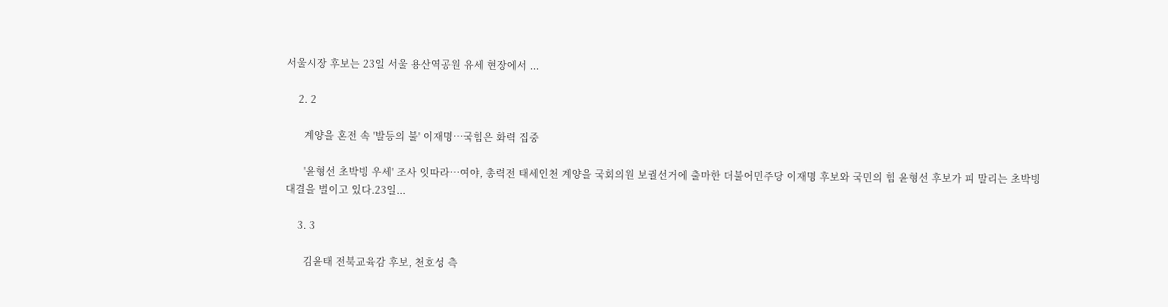서울시장 후보는 23일 서울 용산역공원 유세 현장에서 ...

    2. 2

      계양을 혼전 속 '발등의 불' 이재명…국힘은 화력 집중

      '윤형선 초박빙 우세' 조사 잇따라…여야, 총력전 태세인천 계양을 국회의원 보궐선거에 출마한 더불어민주당 이재명 후보와 국민의 힘 윤형선 후보가 피 말리는 초박빙 대결을 벌이고 있다.23일...

    3. 3

      김윤태 전북교육감 후보, 천호성 측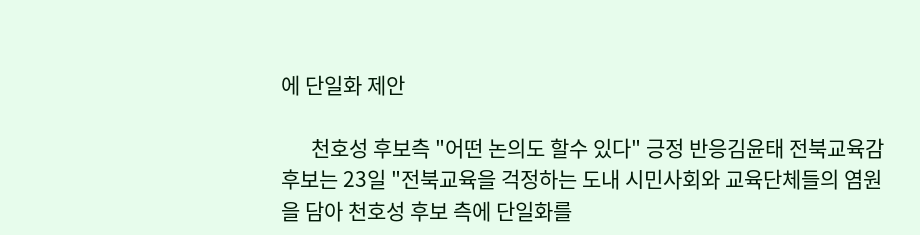에 단일화 제안

      천호성 후보측 "어떤 논의도 할수 있다" 긍정 반응김윤태 전북교육감 후보는 23일 "전북교육을 걱정하는 도내 시민사회와 교육단체들의 염원을 담아 천호성 후보 측에 단일화를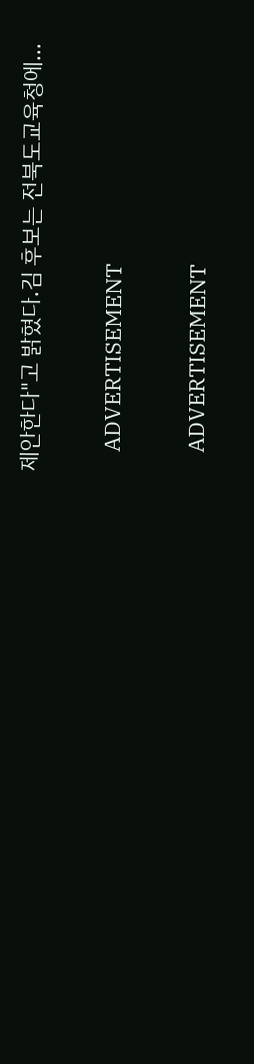제안한다"고 밝혔다.김 후보는 전북도교육청에...

    ADVERTISEMENT

    ADVERTISEMENT